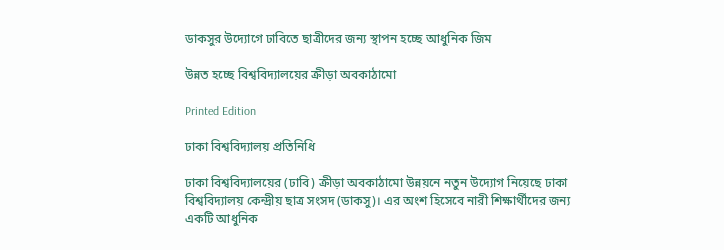ডাকসুর উদ্যোগে ঢাবিতে ছাত্রীদের জন্য স্থাপন হচ্ছে আধুনিক জিম

উন্নত হচ্ছে বিশ্ববিদ্যালয়ের ক্রীড়া অবকাঠামো

Printed Edition

ঢাকা বিশ্ববিদ্যালয় প্রতিনিধি

ঢাকা বিশ্ববিদ্যালয়ের (ঢাবি) ক্রীড়া অবকাঠামো উন্নয়নে নতুন উদ্যোগ নিয়েছে ঢাকা বিশ্ববিদ্যালয় কেন্দ্রীয় ছাত্র সংসদ (ডাকসু)। এর অংশ হিসেবে নারী শিক্ষার্থীদের জন্য একটি আধুনিক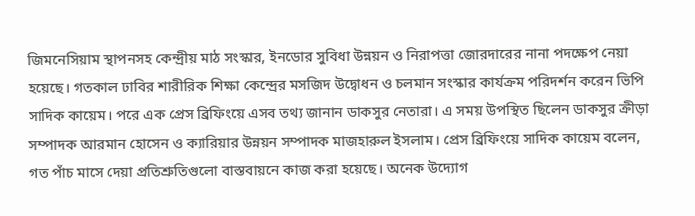জিমনেসিয়াম স্থাপনসহ কেন্দ্রীয় মাঠ সংস্কার, ইনডোর সুবিধা উন্নয়ন ও নিরাপত্তা জোরদারের নানা পদক্ষেপ নেয়া হয়েছে। গতকাল ঢাবির শারীরিক শিক্ষা কেন্দ্রের মসজিদ উদ্বোধন ও চলমান সংস্কার কার্যক্রম পরিদর্শন করেন ভিপি সাদিক কায়েম। পরে এক প্রেস ব্রিফিংয়ে এসব তথ্য জানান ডাকসুর নেতারা। এ সময় উপস্থিত ছিলেন ডাকসুর ক্রীড়া সম্পাদক আরমান হোসেন ও ক্যারিয়ার উন্নয়ন সম্পাদক মাজহারুল ইসলাম। প্রেস ব্রিফিংয়ে সাদিক কায়েম বলেন, গত পাঁচ মাসে দেয়া প্রতিশ্রুতিগুলো বাস্তবায়নে কাজ করা হয়েছে। অনেক উদ্যোগ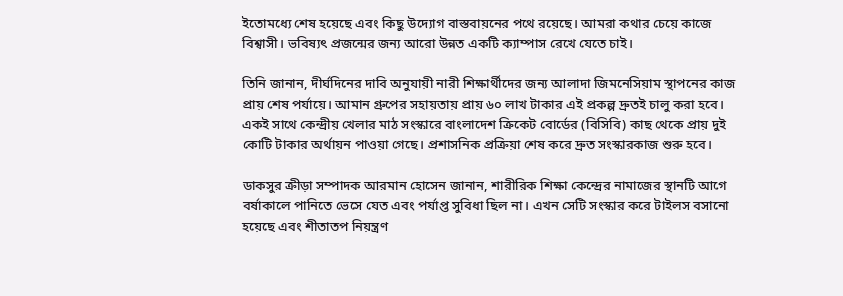ইতোমধ্যে শেষ হয়েছে এবং কিছু উদ্যোগ বাস্তবায়নের পথে রয়েছে। আমরা কথার চেয়ে কাজে বিশ্বাসী। ভবিষ্যৎ প্রজন্মের জন্য আরো উন্নত একটি ক্যাম্পাস রেখে যেতে চাই।

তিনি জানান, দীর্ঘদিনের দাবি অনুযায়ী নারী শিক্ষার্থীদের জন্য আলাদা জিমনেসিয়াম স্থাপনের কাজ প্রায় শেষ পর্যায়ে। আমান গ্রুপের সহায়তায় প্রায় ৬০ লাখ টাকার এই প্রকল্প দ্রুতই চালু করা হবে। একই সাথে কেন্দ্রীয় খেলার মাঠ সংস্কারে বাংলাদেশ ক্রিকেট বোর্ডের (বিসিবি) কাছ থেকে প্রায় দুই কোটি টাকার অর্থায়ন পাওয়া গেছে। প্রশাসনিক প্রক্রিয়া শেষ করে দ্রুত সংস্কারকাজ শুরু হবে।

ডাকসুর ক্রীড়া সম্পাদক আরমান হোসেন জানান, শারীরিক শিক্ষা কেন্দ্রের নামাজের স্থানটি আগে বর্ষাকালে পানিতে ভেসে যেত এবং পর্যাপ্ত সুবিধা ছিল না। এখন সেটি সংস্কার করে টাইলস বসানো হয়েছে এবং শীতাতপ নিয়ন্ত্রণ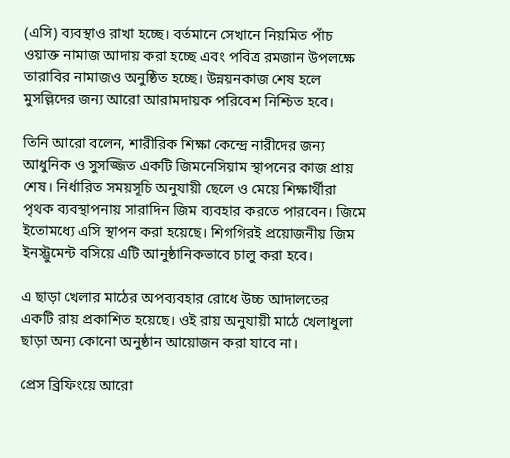(এসি) ব্যবস্থাও রাখা হচ্ছে। বর্তমানে সেখানে নিয়মিত পাঁচ ওয়াক্ত নামাজ আদায় করা হচ্ছে এবং পবিত্র রমজান উপলক্ষে তারাবির নামাজও অনুষ্ঠিত হচ্ছে। উন্নয়নকাজ শেষ হলে মুসল্লিদের জন্য আরো আরামদায়ক পরিবেশ নিশ্চিত হবে।

তিনি আরো বলেন, শারীরিক শিক্ষা কেন্দ্রে নারীদের জন্য আধুনিক ও সুসজ্জিত একটি জিমনেসিয়াম স্থাপনের কাজ প্রায় শেষ। নির্ধারিত সময়সূচি অনুযায়ী ছেলে ও মেয়ে শিক্ষার্থীরা পৃথক ব্যবস্থাপনায় সারাদিন জিম ব্যবহার করতে পারবেন। জিমে ইতোমধ্যে এসি স্থাপন করা হয়েছে। শিগগিরই প্রয়োজনীয় জিম ইনস্ট্রুমেন্ট বসিয়ে এটি আনুষ্ঠানিকভাবে চালু করা হবে।

এ ছাড়া খেলার মাঠের অপব্যবহার রোধে উচ্চ আদালতের একটি রায় প্রকাশিত হয়েছে। ওই রায় অনুযায়ী মাঠে খেলাধুলা ছাড়া অন্য কোনো অনুষ্ঠান আয়োজন করা যাবে না।

প্রেস ব্রিফিংয়ে আরো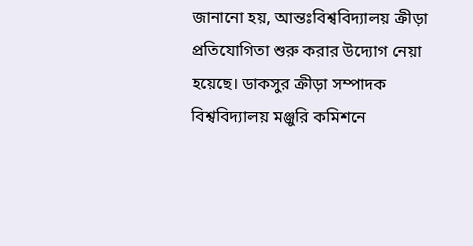জানানো হয়, আন্তঃবিশ্ববিদ্যালয় ক্রীড়া প্রতিযোগিতা শুরু করার উদ্যোগ নেয়া হয়েছে। ডাকসুর ক্রীড়া সম্পাদক বিশ্ববিদ্যালয় মঞ্জুরি কমিশনে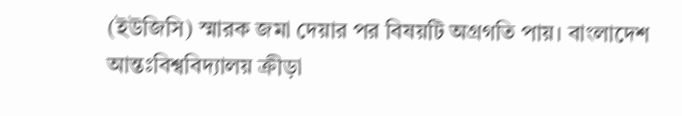(ইউজিসি) স্মারক জমা দেয়ার পর বিষয়টি অগ্রগতি পায়। বাংলাদেশ আন্তঃবিশ্ববিদ্যালয় ক্রীড়া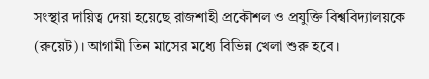সংস্থার দায়িত্ব দেয়া হয়েছে রাজশাহী প্রকৌশল ও প্রযুক্তি বিশ্ববিদ্যালয়কে (রুয়েট)। আগামী তিন মাসের মধ্যে বিভিন্ন খেলা শুরু হবে।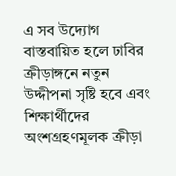এ সব উদ্যোগ বাস্তবায়িত হলে ঢাবির ক্রীড়াঙ্গনে নতুন উদ্দীপনা সৃষ্টি হবে এবং শিক্ষার্থীদের অংশগ্রহণমূলক ক্রীড়া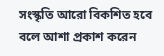সংস্কৃতি আরো বিকশিত হবে বলে আশা প্রকাশ করেন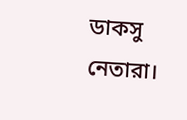ডাকসু নেতারা।